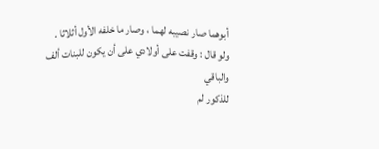أبوهما صار نصيبه لهما ، وصار ما خلفه الأول أثلاثا .
ولو قال : وقفت على أولادي على أن يكون للبنات ألف والباقي
للذكور لم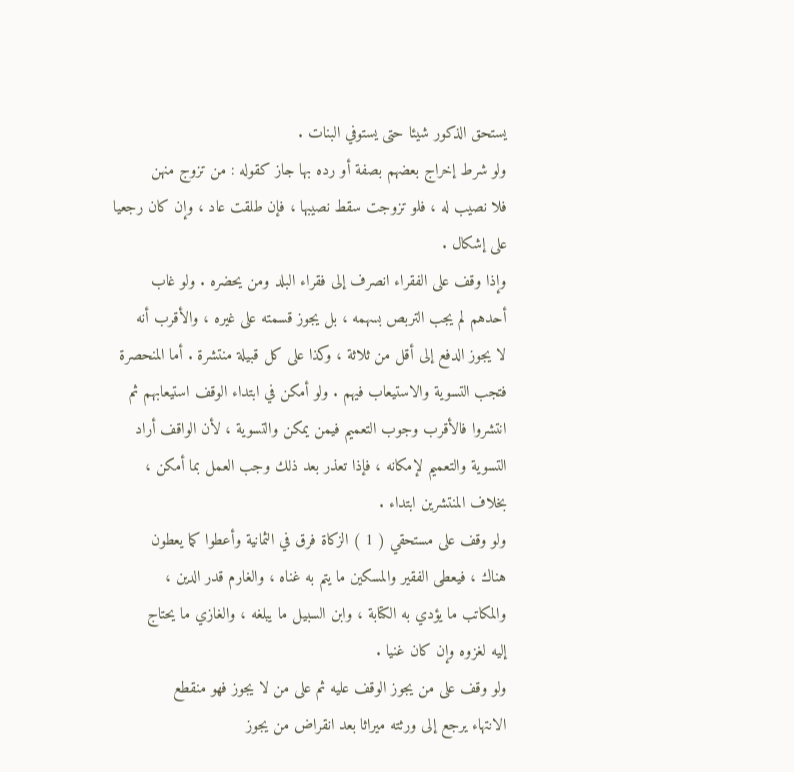يستحق الذكور شيئا حتى يستوفي البنات .
ولو شرط إخراج بعضهم بصفة أو رده بها جاز كقوله : من تزوج منهن
فلا نصيب له ، فلو تزوجت سقط نصيبها ، فإن طلقت عاد ، وإن كان رجعيا
على إشكال .
وإذا وقف على الفقراء انصرف إلى فقراء البلد ومن يحضره . ولو غاب
أحدهم لم يجب التربص بسهمه ، بل يجوز قسمته على غيره ، والأقرب أنه
لا يجوز الدفع إلى أقل من ثلاثة ، وكذا على كل قبيلة منتشرة . أما المنحصرة
فتجب التسوية والاستيعاب فيهم . ولو أمكن في ابتداء الوقف استيعابهم ثم
انتشروا فالأقرب وجوب التعميم فيمن يمكن والتسوية ، لأن الواقف أراد
التسوية والتعميم لإمكانه ، فإذا تعذر بعد ذلك وجب العمل بما أمكن ،
بخلاف المنتشرين ابتداء .
ولو وقف على مستحقي ( 1 ) الزكاة فرق في الثمانية وأعطوا كما يعطون
هناك ، فيعطى الفقير والمسكين ما يتم به غناه ، والغارم قدر الدين ،
والمكاتب ما يؤدي به الكتابة ، وابن السبيل ما يبلغه ، والغازي ما يحتاج
إليه لغزوه وإن كان غنيا .
ولو وقف على من يجوز الوقف عليه ثم على من لا يجوز فهو منقطع
الانتهاء يرجع إلى ورثته ميراثا بعد انقراض من يجوز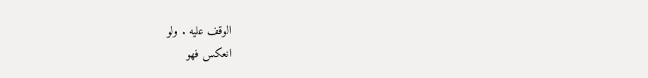الوقف عليه . ولو
انعكس فهو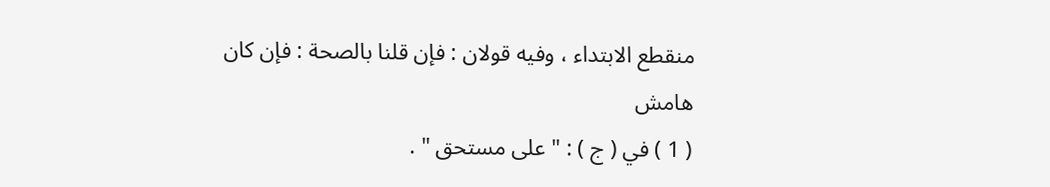منقطع الابتداء ، وفيه قولان : فإن قلنا بالصحة : فإن كان
هامش
( 1 ) في ( ج ) : " على مستحق " .